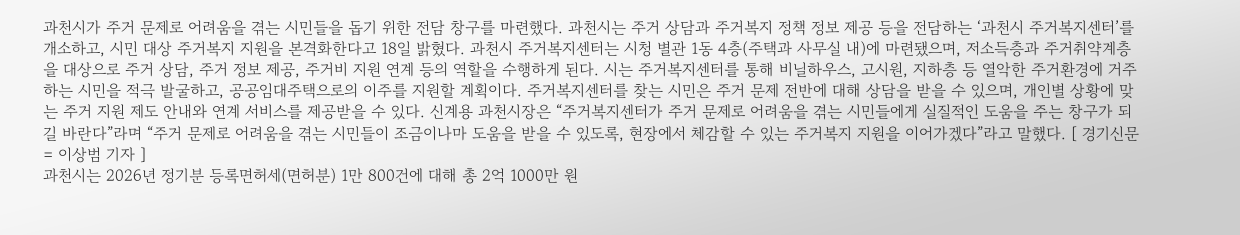과천시가 주거 문제로 어려움을 겪는 시민들을 돕기 위한 전담 창구를 마련했다. 과천시는 주거 상담과 주거복지 정책 정보 제공 등을 전담하는 ‘과천시 주거복지센터’를 개소하고, 시민 대상 주거복지 지원을 본격화한다고 18일 밝혔다. 과천시 주거복지센터는 시청 별관 1동 4층(주택과 사무실 내)에 마련됐으며, 저소득층과 주거취약계층을 대상으로 주거 상담, 주거 정보 제공, 주거비 지원 연계 등의 역할을 수행하게 된다. 시는 주거복지센터를 통해 비닐하우스, 고시원, 지하층 등 열악한 주거환경에 거주하는 시민을 적극 발굴하고, 공공임대주택으로의 이주를 지원할 계획이다. 주거복지센터를 찾는 시민은 주거 문제 전반에 대해 상담을 받을 수 있으며, 개인별 상황에 맞는 주거 지원 제도 안내와 연계 서비스를 제공받을 수 있다. 신계용 과천시장은 “주거복지센터가 주거 문제로 어려움을 겪는 시민들에게 실질적인 도움을 주는 창구가 되길 바란다”라며 “주거 문제로 어려움을 겪는 시민들이 조금이나마 도움을 받을 수 있도록, 현장에서 체감할 수 있는 주거복지 지원을 이어가겠다”라고 말했다. [ 경기신문 = 이상범 기자 ]
과천시는 2026년 정기분 등록면허세(면허분) 1만 800건에 대해 총 2억 1000만 원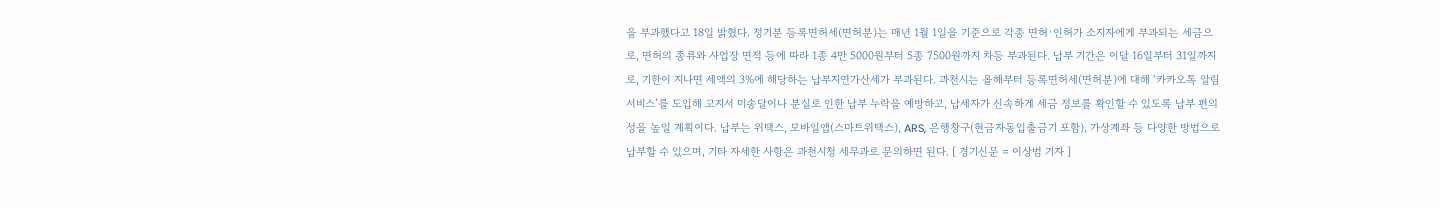을 부과했다고 18일 밝혔다. 정기분 등록면허세(면허분)는 매년 1월 1일을 기준으로 각종 면허·인허가 소지자에게 부과되는 세금으로, 면허의 종류와 사업장 면적 등에 따라 1종 4만 5000원부터 5종 7500원까지 차등 부과된다. 납부 기간은 이달 16일부터 31일까지로, 기한이 지나면 세액의 3%에 해당하는 납부지연가산세가 부과된다. 과천시는 올해부터 등록면허세(면허분)에 대해 ‘카카오톡 알림서비스’를 도입해 고지서 미송달이나 분실로 인한 납부 누락을 예방하고, 납세자가 신속하게 세금 정보를 확인할 수 있도록 납부 편의성을 높일 계획이다. 납부는 위택스, 모바일앱(스마트위택스), ARS, 은행창구(현금자동입출금기 포함), 가상계좌 등 다양한 방법으로 납부할 수 있으며, 기타 자세한 사항은 과천시청 세무과로 문의하면 된다. [ 경기신문 = 이상범 기자 ]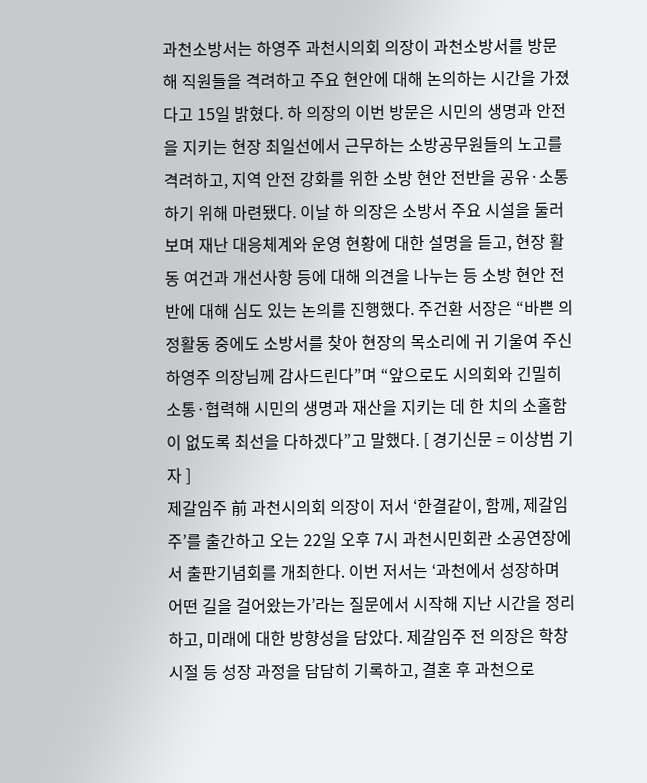과천소방서는 하영주 과천시의회 의장이 과천소방서를 방문해 직원들을 격려하고 주요 현안에 대해 논의하는 시간을 가졌다고 15일 밝혔다. 하 의장의 이번 방문은 시민의 생명과 안전을 지키는 현장 최일선에서 근무하는 소방공무원들의 노고를 격려하고, 지역 안전 강화를 위한 소방 현안 전반을 공유·소통하기 위해 마련됐다. 이날 하 의장은 소방서 주요 시설을 둘러보며 재난 대응체계와 운영 현황에 대한 설명을 듣고, 현장 활동 여건과 개선사항 등에 대해 의견을 나누는 등 소방 현안 전반에 대해 심도 있는 논의를 진행했다. 주건환 서장은 “바쁜 의정활동 중에도 소방서를 찾아 현장의 목소리에 귀 기울여 주신 하영주 의장님께 감사드린다”며 “앞으로도 시의회와 긴밀히 소통·협력해 시민의 생명과 재산을 지키는 데 한 치의 소홀함이 없도록 최선을 다하겠다”고 말했다. [ 경기신문 = 이상범 기자 ]
제갈임주 前 과천시의회 의장이 저서 ‘한결같이, 함께, 제갈임주’를 출간하고 오는 22일 오후 7시 과천시민회관 소공연장에서 출판기념회를 개최한다. 이번 저서는 ‘과천에서 성장하며 어떤 길을 걸어왔는가’라는 질문에서 시작해 지난 시간을 정리하고, 미래에 대한 방향성을 담았다. 제갈임주 전 의장은 학창시절 등 성장 과정을 담담히 기록하고, 결혼 후 과천으로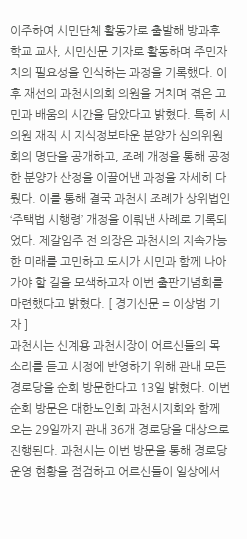이주하여 시민단체 활동가로 출발해 방과후학교 교사, 시민신문 기자로 활동하며 주민자치의 필요성을 인식하는 과정을 기록했다. 이후 재선의 과천시의회 의원을 거치며 겪은 고민과 배움의 시간을 담았다고 밝혔다. 특히 시의원 재직 시 지식정보타운 분양가 심의위원회의 명단을 공개하고, 조례 개정을 통해 공정한 분양가 산정을 이끌어낸 과정을 자세히 다뤘다. 이를 통해 결국 과천시 조례가 상위법인 ‘주택법 시행령’ 개정을 이뤄낸 사례로 기록되었다. 제갈임주 전 의장은 과천시의 지속가능한 미래를 고민하고 도시가 시민과 함께 나아가야 할 길을 모색하고자 이번 출판기념회를 마련했다고 밝혔다. [ 경기신문 = 이상범 기자 ]
과천시는 신계용 과천시장이 어르신들의 목소리를 듣고 시정에 반영하기 위해 관내 모든 경로당을 순회 방문한다고 13일 밝혔다. 이번 순회 방문은 대한노인회 과천시지회와 함께 오는 29일까지 관내 36개 경로당을 대상으로 진행된다. 과천시는 이번 방문을 통해 경로당 운영 현황을 점검하고 어르신들이 일상에서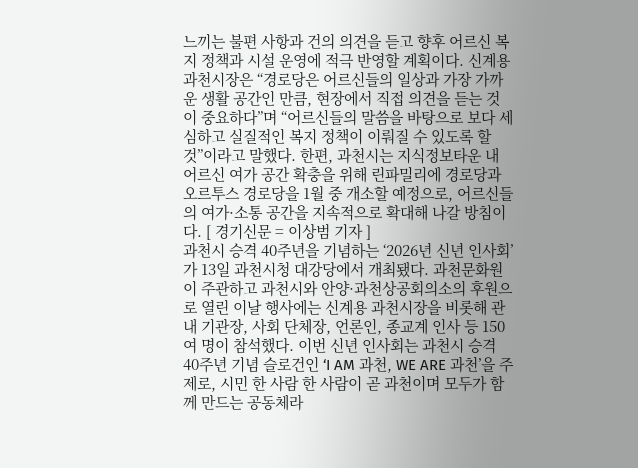느끼는 불편 사항과 건의 의견을 듣고 향후 어르신 복지 정책과 시설 운영에 적극 반영할 계획이다. 신계용 과천시장은 “경로당은 어르신들의 일상과 가장 가까운 생활 공간인 만큼, 현장에서 직접 의견을 듣는 것이 중요하다”며 “어르신들의 말씀을 바탕으로 보다 세심하고 실질적인 복지 정책이 이뤄질 수 있도록 할 것”이라고 말했다. 한편, 과천시는 지식정보타운 내 어르신 여가 공간 확충을 위해 린파밀리에 경로당과 오르투스 경로당을 1월 중 개소할 예정으로, 어르신들의 여가·소통 공간을 지속적으로 확대해 나갈 방침이다. [ 경기신문 = 이상범 기자 ]
과천시 승격 40주년을 기념하는 ‘2026년 신년 인사회’가 13일 과천시청 대강당에서 개최됐다. 과천문화원이 주관하고 과천시와 안양·과천상공회의소의 후원으로 열린 이날 행사에는 신계용 과천시장을 비롯해 관내 기관장, 사회 단체장, 언론인, 종교계 인사 등 150여 명이 참석했다. 이번 신년 인사회는 과천시 승격 40주년 기념 슬로건인 ‘I AM 과천, WE ARE 과천’을 주제로, 시민 한 사람 한 사람이 곧 과천이며 모두가 함께 만드는 공동체라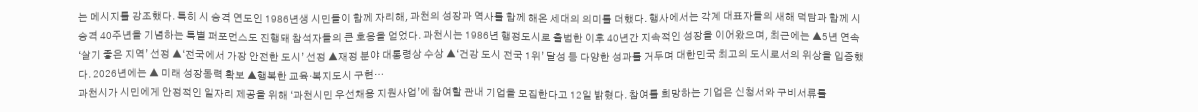는 메시지를 강조했다. 특히 시 승격 연도인 1986년생 시민들이 함께 자리해, 과천의 성장과 역사를 함께 해온 세대의 의미를 더했다. 행사에서는 각계 대표자들의 새해 덕담과 함께 시 승격 40주년을 기념하는 특별 퍼포먼스도 진행돼 참석자들의 큰 호응을 얻었다. 과천시는 1986년 행정도시로 출범한 이후 40년간 지속적인 성장을 이어왔으며, 최근에는 ▲5년 연속 ‘살기 좋은 지역’ 선정 ▲‘전국에서 가장 안전한 도시’ 선정 ▲재정 분야 대통령상 수상 ▲‘건강 도시 전국 1위’ 달성 등 다양한 성과를 거두며 대한민국 최고의 도시로서의 위상을 입증했다. 2026년에는 ▲ 미래 성장동력 확보 ▲행복한 교육·복지도시 구현…
과천시가 시민에게 안정적인 일자리 제공을 위해 ‘과천시민 우선채용 지원사업’에 참여할 관내 기업을 모집한다고 12일 밝혔다. 참여를 희망하는 기업은 신청서와 구비서류를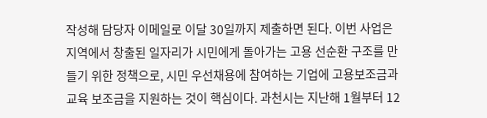작성해 담당자 이메일로 이달 30일까지 제출하면 된다. 이번 사업은 지역에서 창출된 일자리가 시민에게 돌아가는 고용 선순환 구조를 만들기 위한 정책으로, 시민 우선채용에 참여하는 기업에 고용보조금과 교육 보조금을 지원하는 것이 핵심이다. 과천시는 지난해 1월부터 12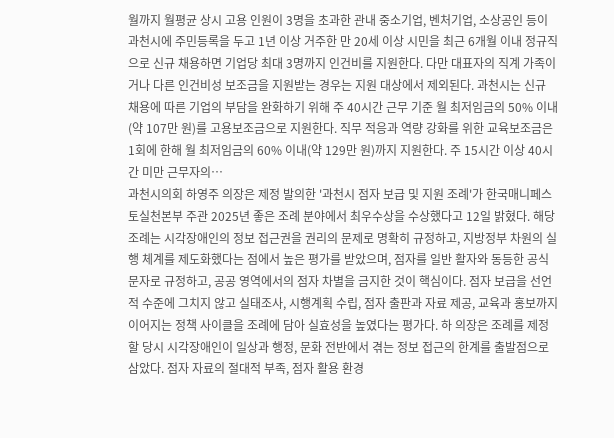월까지 월평균 상시 고용 인원이 3명을 초과한 관내 중소기업, 벤처기업, 소상공인 등이 과천시에 주민등록을 두고 1년 이상 거주한 만 20세 이상 시민을 최근 6개월 이내 정규직으로 신규 채용하면 기업당 최대 3명까지 인건비를 지원한다. 다만 대표자의 직계 가족이거나 다른 인건비성 보조금을 지원받는 경우는 지원 대상에서 제외된다. 과천시는 신규 채용에 따른 기업의 부담을 완화하기 위해 주 40시간 근무 기준 월 최저임금의 50% 이내(약 107만 원)를 고용보조금으로 지원한다. 직무 적응과 역량 강화를 위한 교육보조금은 1회에 한해 월 최저임금의 60% 이내(약 129만 원)까지 지원한다. 주 15시간 이상 40시간 미만 근무자의…
과천시의회 하영주 의장은 제정 발의한 '과천시 점자 보급 및 지원 조례'가 한국매니페스토실천본부 주관 2025년 좋은 조례 분야에서 최우수상을 수상했다고 12일 밝혔다. 해당 조례는 시각장애인의 정보 접근권을 권리의 문제로 명확히 규정하고, 지방정부 차원의 실행 체계를 제도화했다는 점에서 높은 평가를 받았으며, 점자를 일반 활자와 동등한 공식 문자로 규정하고, 공공 영역에서의 점자 차별을 금지한 것이 핵심이다. 점자 보급을 선언적 수준에 그치지 않고 실태조사, 시행계획 수립, 점자 출판과 자료 제공, 교육과 홍보까지 이어지는 정책 사이클을 조례에 담아 실효성을 높였다는 평가다. 하 의장은 조례를 제정할 당시 시각장애인이 일상과 행정, 문화 전반에서 겪는 정보 접근의 한계를 출발점으로 삼았다. 점자 자료의 절대적 부족, 점자 활용 환경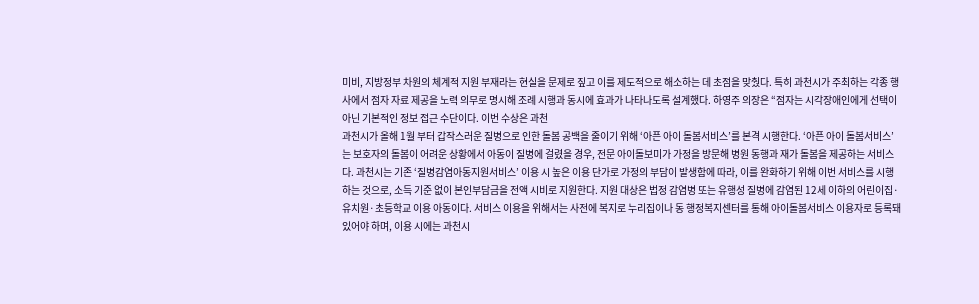미비, 지방정부 차원의 체계적 지원 부재라는 현실을 문제로 짚고 이를 제도적으로 해소하는 데 초점을 맞췄다. 특히 과천시가 주최하는 각종 행사에서 점자 자료 제공을 노력 의무로 명시해 조례 시행과 동시에 효과가 나타나도록 설계했다. 하영주 의장은 “점자는 시각장애인에게 선택이 아닌 기본적인 정보 접근 수단이다. 이번 수상은 과천
과천시가 올해 1월 부터 갑작스러운 질병으로 인한 돌봄 공백을 줄이기 위해 ‘아픈 아이 돌봄서비스’를 본격 시행한다. ‘아픈 아이 돌봄서비스’는 보호자의 돌봄이 어려운 상황에서 아동이 질병에 걸렸을 경우, 전문 아이돌보미가 가정을 방문해 병원 동행과 재가 돌봄을 제공하는 서비스다. 과천시는 기존 ‘질병감염아동지원서비스’ 이용 시 높은 이용 단가로 가정의 부담이 발생함에 따라, 이를 완화하기 위해 이번 서비스를 시행하는 것으로, 소득 기준 없이 본인부담금을 전액 시비로 지원한다. 지원 대상은 법정 감염병 또는 유행성 질병에 감염된 12세 이하의 어린이집·유치원·초등학교 이용 아동이다. 서비스 이용을 위해서는 사전에 복지로 누리집이나 동 행정복지센터를 통해 아이돌봄서비스 이용자로 등록돼 있어야 하며, 이용 시에는 과천시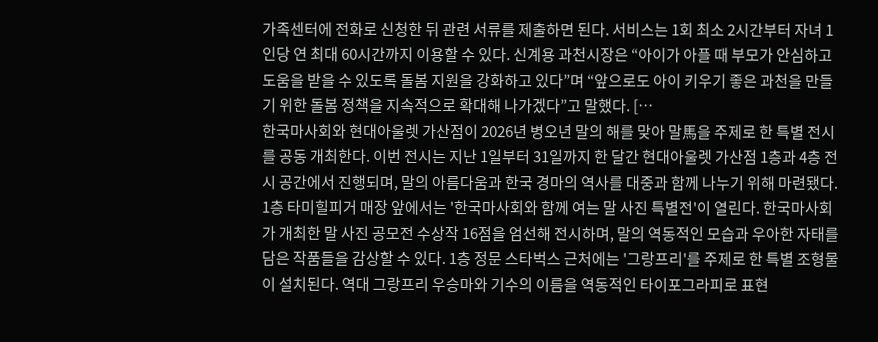가족센터에 전화로 신청한 뒤 관련 서류를 제출하면 된다. 서비스는 1회 최소 2시간부터 자녀 1인당 연 최대 60시간까지 이용할 수 있다. 신계용 과천시장은 “아이가 아플 때 부모가 안심하고 도움을 받을 수 있도록 돌봄 지원을 강화하고 있다”며 “앞으로도 아이 키우기 좋은 과천을 만들기 위한 돌봄 정책을 지속적으로 확대해 나가겠다”고 말했다. […
한국마사회와 현대아울렛 가산점이 2026년 병오년 말의 해를 맞아 말馬을 주제로 한 특별 전시를 공동 개최한다. 이번 전시는 지난 1일부터 31일까지 한 달간 현대아울렛 가산점 1층과 4층 전시 공간에서 진행되며, 말의 아름다움과 한국 경마의 역사를 대중과 함께 나누기 위해 마련됐다. 1층 타미힐피거 매장 앞에서는 '한국마사회와 함께 여는 말 사진 특별전'이 열린다. 한국마사회가 개최한 말 사진 공모전 수상작 16점을 엄선해 전시하며, 말의 역동적인 모습과 우아한 자태를 담은 작품들을 감상할 수 있다. 1층 정문 스타벅스 근처에는 '그랑프리'를 주제로 한 특별 조형물이 설치된다. 역대 그랑프리 우승마와 기수의 이름을 역동적인 타이포그라피로 표현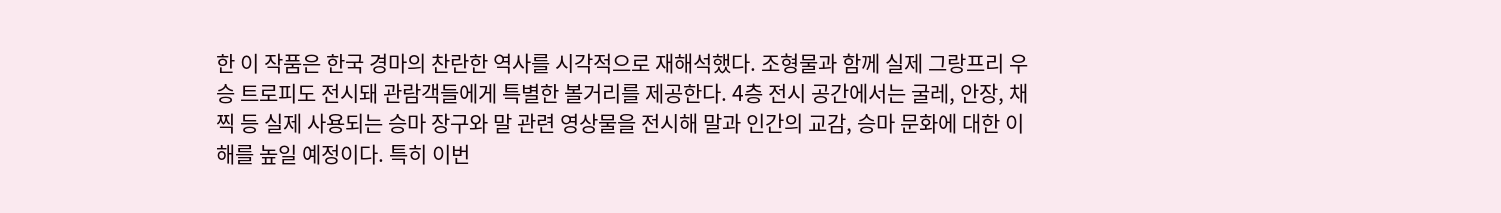한 이 작품은 한국 경마의 찬란한 역사를 시각적으로 재해석했다. 조형물과 함께 실제 그랑프리 우승 트로피도 전시돼 관람객들에게 특별한 볼거리를 제공한다. 4층 전시 공간에서는 굴레, 안장, 채찍 등 실제 사용되는 승마 장구와 말 관련 영상물을 전시해 말과 인간의 교감, 승마 문화에 대한 이해를 높일 예정이다. 특히 이번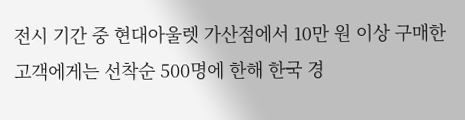전시 기간 중 현대아울렛 가산점에서 10만 원 이상 구매한 고객에게는 선착순 500명에 한해 한국 경